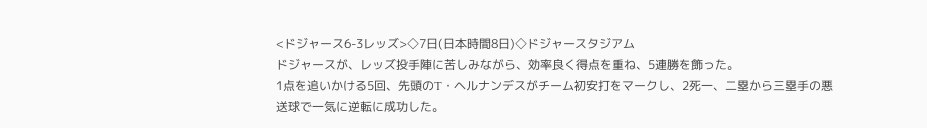<ドジャース6-3レッズ>◇7日(日本時間8日)◇ドジャースタジアム
ドジャースが、レッズ投手陣に苦しみながら、効率良く得点を重ね、5連勝を飾った。
1点を追いかける5回、先頭のT・ヘルナンデスがチーム初安打をマークし、2死一、二塁から三塁手の悪送球で一気に逆転に成功した。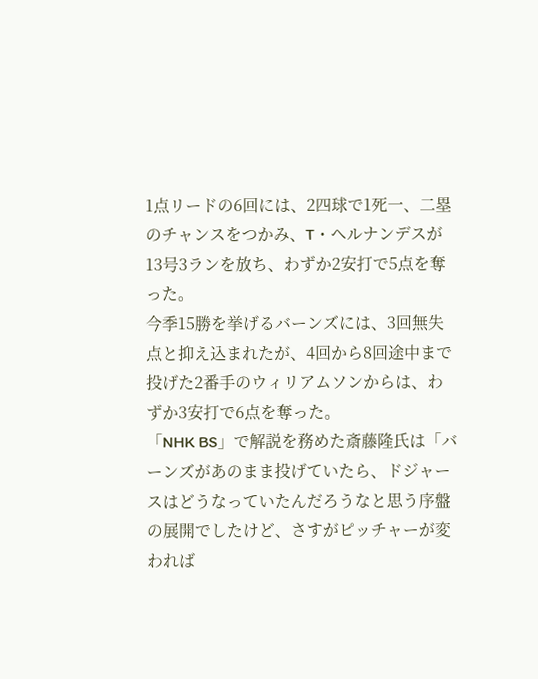1点リードの6回には、2四球で1死一、二塁のチャンスをつかみ、T・ヘルナンデスが13号3ランを放ち、わずか2安打で5点を奪った。
今季15勝を挙げるバーンズには、3回無失点と抑え込まれたが、4回から8回途中まで投げた2番手のウィリアムソンからは、わずか3安打で6点を奪った。
「NHK BS」で解説を務めた斎藤隆氏は「バーンズがあのまま投げていたら、ドジャースはどうなっていたんだろうなと思う序盤の展開でしたけど、さすがピッチャーが変われば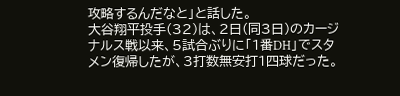攻略するんだなと」と話した。
大谷翔平投手(32)は、2日(同3日)のカージナルス戦以来、5試合ぶりに「1番DH」でスタメン復帰したが、3打数無安打1四球だった。